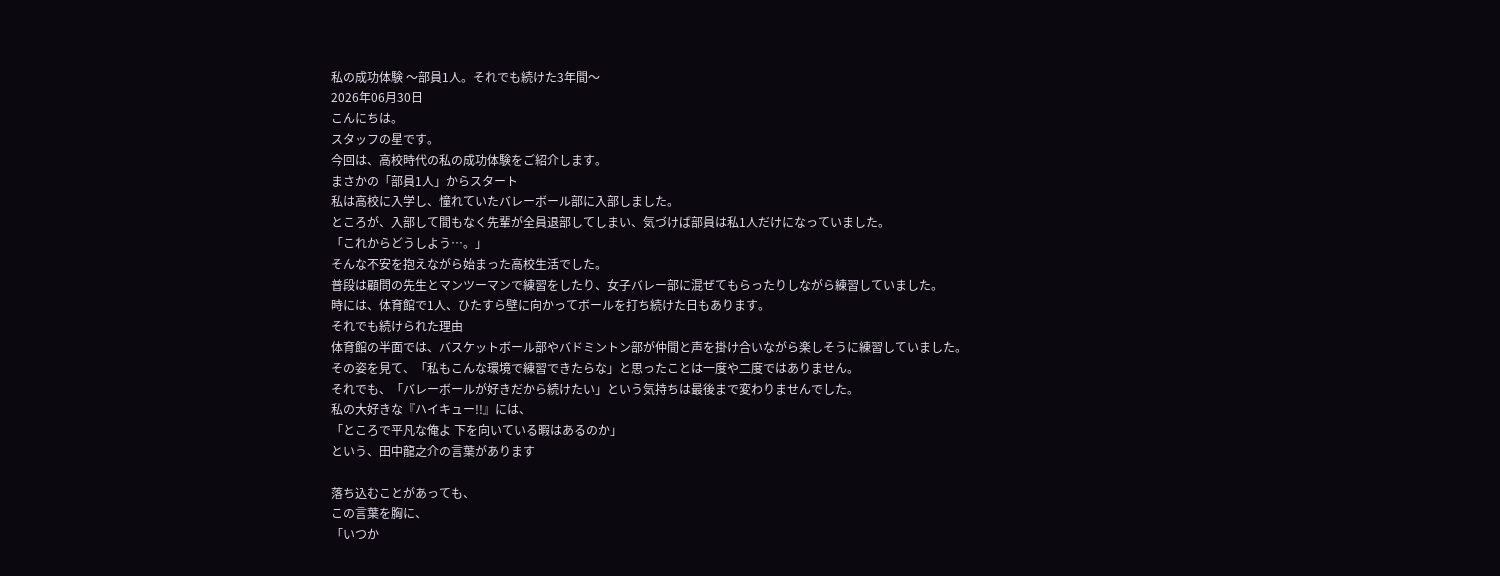私の成功体験 〜部員1人。それでも続けた3年間〜
2026年06月30日
こんにちは。
スタッフの星です。
今回は、高校時代の私の成功体験をご紹介します。
まさかの「部員1人」からスタート
私は高校に入学し、憧れていたバレーボール部に入部しました。
ところが、入部して間もなく先輩が全員退部してしまい、気づけば部員は私1人だけになっていました。
「これからどうしよう…。」
そんな不安を抱えながら始まった高校生活でした。
普段は顧問の先生とマンツーマンで練習をしたり、女子バレー部に混ぜてもらったりしながら練習していました。
時には、体育館で1人、ひたすら壁に向かってボールを打ち続けた日もあります。
それでも続けられた理由
体育館の半面では、バスケットボール部やバドミントン部が仲間と声を掛け合いながら楽しそうに練習していました。
その姿を見て、「私もこんな環境で練習できたらな」と思ったことは一度や二度ではありません。
それでも、「バレーボールが好きだから続けたい」という気持ちは最後まで変わりませんでした。
私の大好きな『ハイキュー!!』には、
「ところで平凡な俺よ 下を向いている暇はあるのか」
という、田中龍之介の言葉があります

落ち込むことがあっても、
この言葉を胸に、
「いつか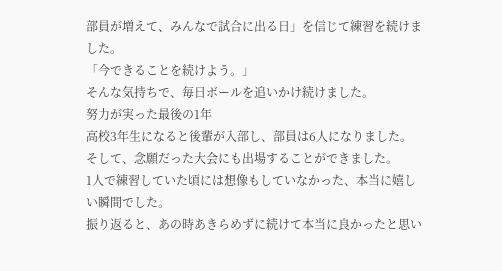部員が増えて、みんなで試合に出る日」を信じて練習を続けました。
「今できることを続けよう。」
そんな気持ちで、毎日ボールを追いかけ続けました。
努力が実った最後の1年
高校3年生になると後輩が入部し、部員は6人になりました。
そして、念願だった大会にも出場することができました。
1人で練習していた頃には想像もしていなかった、本当に嬉しい瞬間でした。
振り返ると、あの時あきらめずに続けて本当に良かったと思い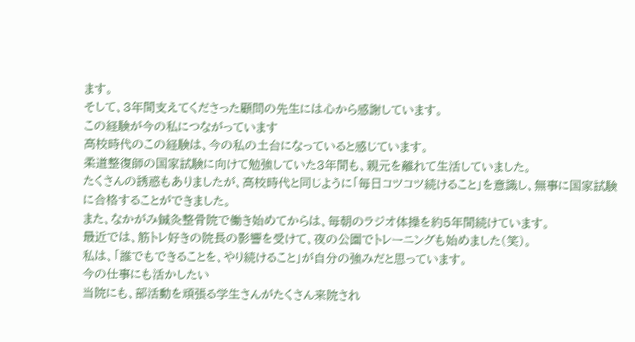ます。
そして、3年間支えてくださった顧問の先生には心から感謝しています。
この経験が今の私につながっています
高校時代のこの経験は、今の私の土台になっていると感じています。
柔道整復師の国家試験に向けて勉強していた3年間も、親元を離れて生活していました。
たくさんの誘惑もありましたが、高校時代と同じように「毎日コツコツ続けること」を意識し、無事に国家試験に合格することができました。
また、なかがみ鍼灸整骨院で働き始めてからは、毎朝のラジオ体操を約5年間続けています。
最近では、筋トレ好きの院長の影響を受けて、夜の公園でトレーニングも始めました(笑)。
私は、「誰でもできることを、やり続けること」が自分の強みだと思っています。
今の仕事にも活かしたい
当院にも、部活動を頑張る学生さんがたくさん来院され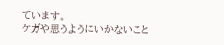ています。
ケガや思うようにいかないこと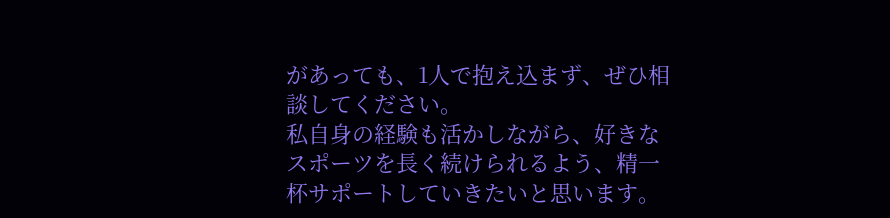があっても、1人で抱え込まず、ぜひ相談してください。
私自身の経験も活かしながら、好きなスポーツを長く続けられるよう、精一杯サポートしていきたいと思います。